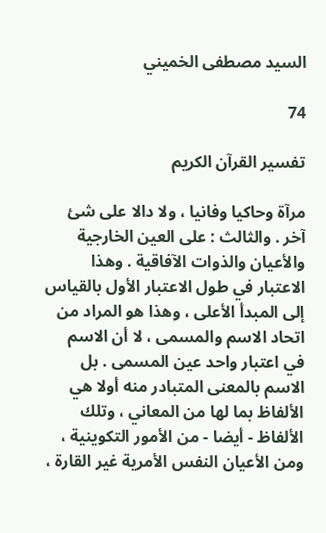السيد مصطفى الخميني

74

تفسير القرآن الكريم

مرآة وحاكيا وفانيا ، ولا دالا على شئ آخر . والثالث : على العين الخارجية والأعيان والذوات الآفاقية . وهذا الاعتبار في طول الاعتبار الأول بالقياس إلى المبدأ الأعلى ، وهذا هو المراد من اتحاد الاسم والمسمى ، لا أن الاسم في اعتبار واحد عين المسمى . بل الاسم بالمعنى المتبادر منه أولا هي الألفاظ بما لها من المعاني ، وتلك الألفاظ - أيضا - من الأمور التكوينية ، ومن الأعيان النفس الأمرية غير القارة ،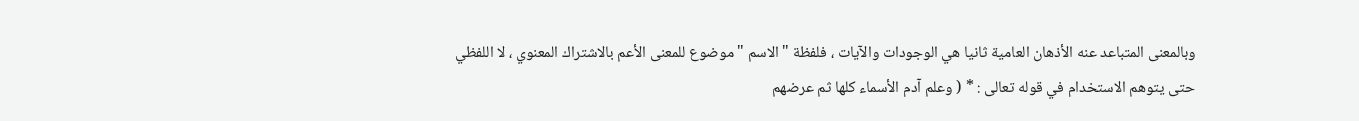وبالمعنى المتباعد عنه الأذهان العامية ثانيا هي الوجودات والآيات ، فلفظة " الاسم " موضوع للمعنى الأعم بالاشتراك المعنوي ، لا اللفظي حتى يتوهم الاستخدام في قوله تعالى : * ( وعلم آدم الأسماء كلها ثم عرضهم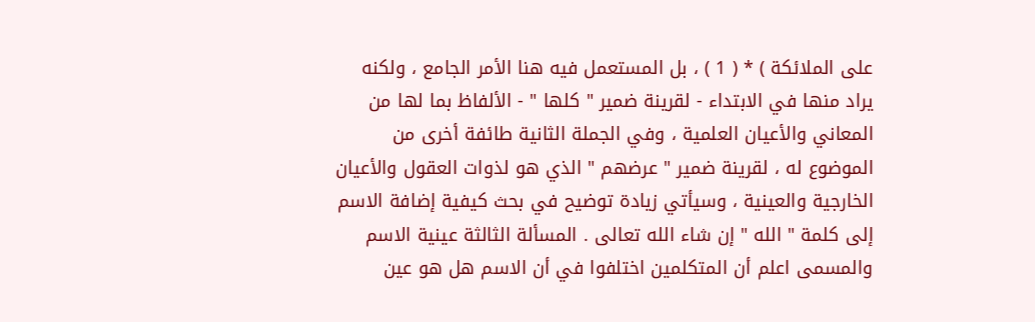على الملائكة ) * ( 1 ) ، بل المستعمل فيه هنا الأمر الجامع ، ولكنه يراد منها في الابتداء - لقرينة ضمير " كلها " - الألفاظ بما لها من المعاني والأعيان العلمية ، وفي الجملة الثانية طائفة أخرى من الموضوع له ، لقرينة ضمير " عرضهم " الذي هو لذوات العقول والأعيان الخارجية والعينية ، وسيأتي زيادة توضيح في بحث كيفية إضافة الاسم إلى كلمة " الله " إن شاء الله تعالى . المسألة الثالثة عينية الاسم والمسمى اعلم أن المتكلمين اختلفوا في أن الاسم هل هو عين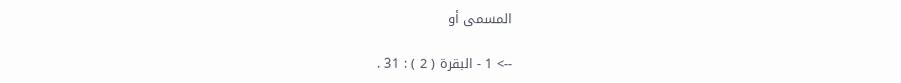المسمى أو

--> 1 - البقرة ( 2 ) : 31 .